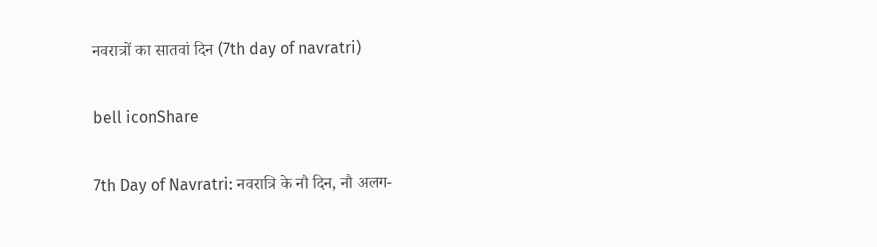नवरात्रों का सातवां दिन (7th day of navratri)

bell iconShare

7th Day of Navratri: नवरात्रि के नौ दिन, नौ अलग-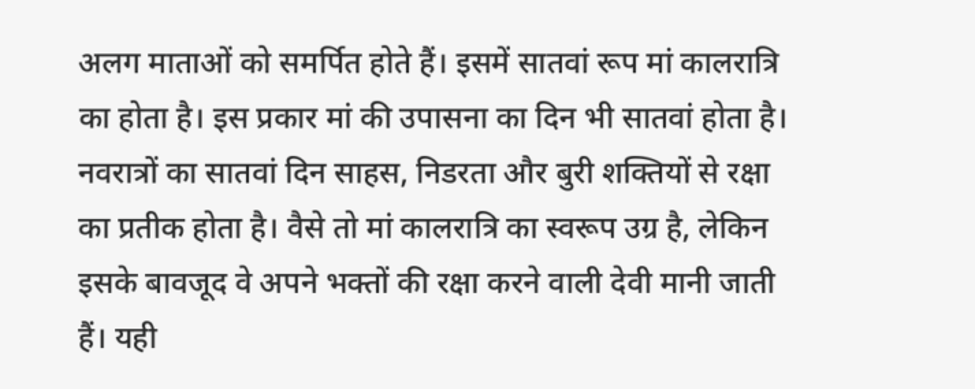अलग माताओं को समर्पित होते हैं। इसमें सातवां रूप मां कालरात्रि का होता है। इस प्रकार मां की उपासना का दिन भी सातवां होता है। नवरात्रों का सातवां दिन साहस, निडरता और बुरी शक्तियों से रक्षा का प्रतीक होता है। वैसे तो मां कालरात्रि का स्वरूप उग्र है, लेकिन इसके बावजूद वे अपने भक्तों की रक्षा करने वाली देवी मानी जाती हैं। यही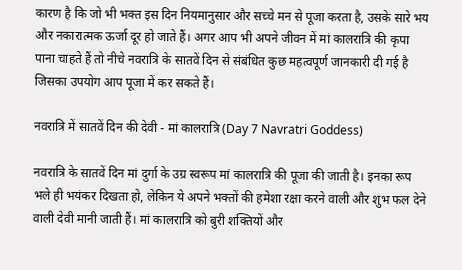कारण है कि जो भी भक्त इस दिन नियमानुसार और सच्चे मन से पूजा करता है, उसके सारे भय और नकारात्मक ऊर्जा दूर हो जाते हैं। अगर आप भी अपने जीवन में मां कालरात्रि की कृपा पाना चाहते हैं तो नीचे नवरात्रि के सातवें दिन से संबंधित कुछ महत्वपूर्ण जानकारी दी गई है जिसका उपयोग आप पूजा में कर सकते हैं।

नवरात्रि में सातवें दिन की देवी - मां कालरात्रि (Day 7 Navratri Goddess)

नवरात्रि के सातवें दिन मां दुर्गा के उग्र स्वरूप मां कालरात्रि की पूजा की जाती है। इनका रूप भले ही भयंकर दिखता हो, लेकिन ये अपने भक्तों की हमेशा रक्षा करने वाली और शुभ फल देने वाली देवी मानी जाती हैं। मां कालरात्रि को बुरी शक्तियों और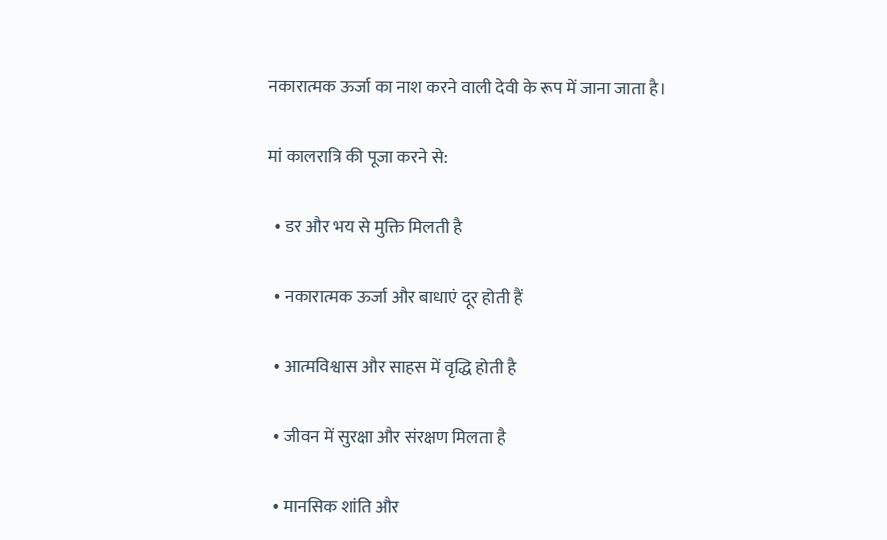नकारात्मक ऊर्जा का नाश करने वाली देवी के रूप में जाना जाता है।

मां कालरात्रि की पूजा करने से:

  • डर और भय से मुक्ति मिलती है

  • नकारात्मक ऊर्जा और बाधाएं दूर होती हैं

  • आत्मविश्वास और साहस में वृद्धि होती है

  • जीवन में सुरक्षा और संरक्षण मिलता है

  • मानसिक शांति और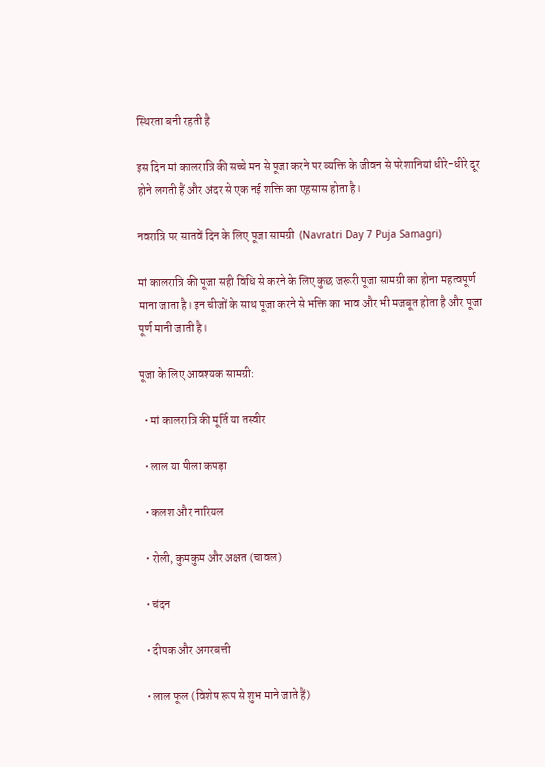स्थिरता बनी रहती है

इस दिन मां कालरात्रि की सच्चे मन से पूजा करने पर व्यक्ति के जीवन से परेशानियां धीरे-धीरे दूर होने लगती हैं और अंदर से एक नई शक्ति का एहसास होता है।

नवरात्रि पर सातवें दिन के लिए पूजा सामग्री  (Navratri Day 7 Puja Samagri)

मां कालरात्रि की पूजा सही विधि से करने के लिए कुछ जरूरी पूजा सामग्री का होना महत्वपूर्ण माना जाता है। इन चीजों के साथ पूजा करने से भक्ति का भाव और भी मजबूत होता है और पूजा पूर्ण मानी जाती है।

पूजा के लिए आवश्यक सामग्री:

  • मां कालरात्रि की मूर्ति या तस्वीर

  • लाल या पीला कपड़ा

  • कलश और नारियल

  • रोली, कुमकुम और अक्षत (चावल)

  • चंदन

  • दीपक और अगरबत्ती

  • लाल फूल (विशेष रूप से शुभ माने जाते हैं)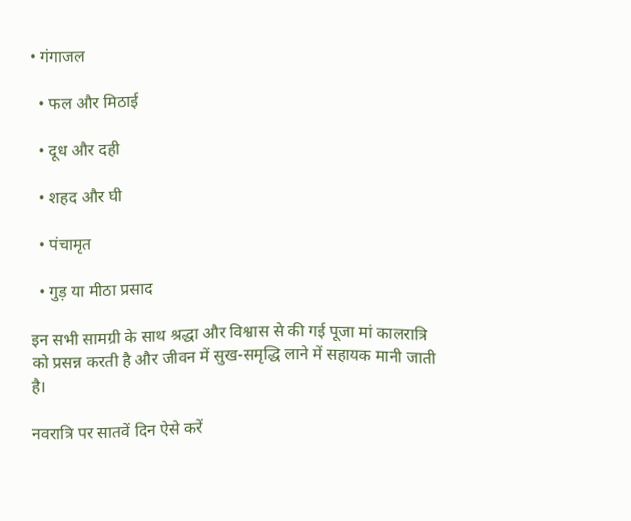• गंगाजल

  • फल और मिठाई

  • दूध और दही

  • शहद और घी

  • पंचामृत

  • गुड़ या मीठा प्रसाद

इन सभी सामग्री के साथ श्रद्धा और विश्वास से की गई पूजा मां कालरात्रि को प्रसन्न करती है और जीवन में सुख-समृद्धि लाने में सहायक मानी जाती है।

नवरात्रि पर सातवें दिन ऐसे करें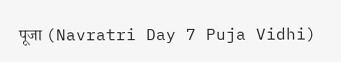पूजा (Navratri Day 7 Puja Vidhi)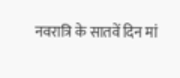नवरात्रि के सातवें दिन मां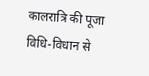कालरात्रि की पूजा विधि-विधान से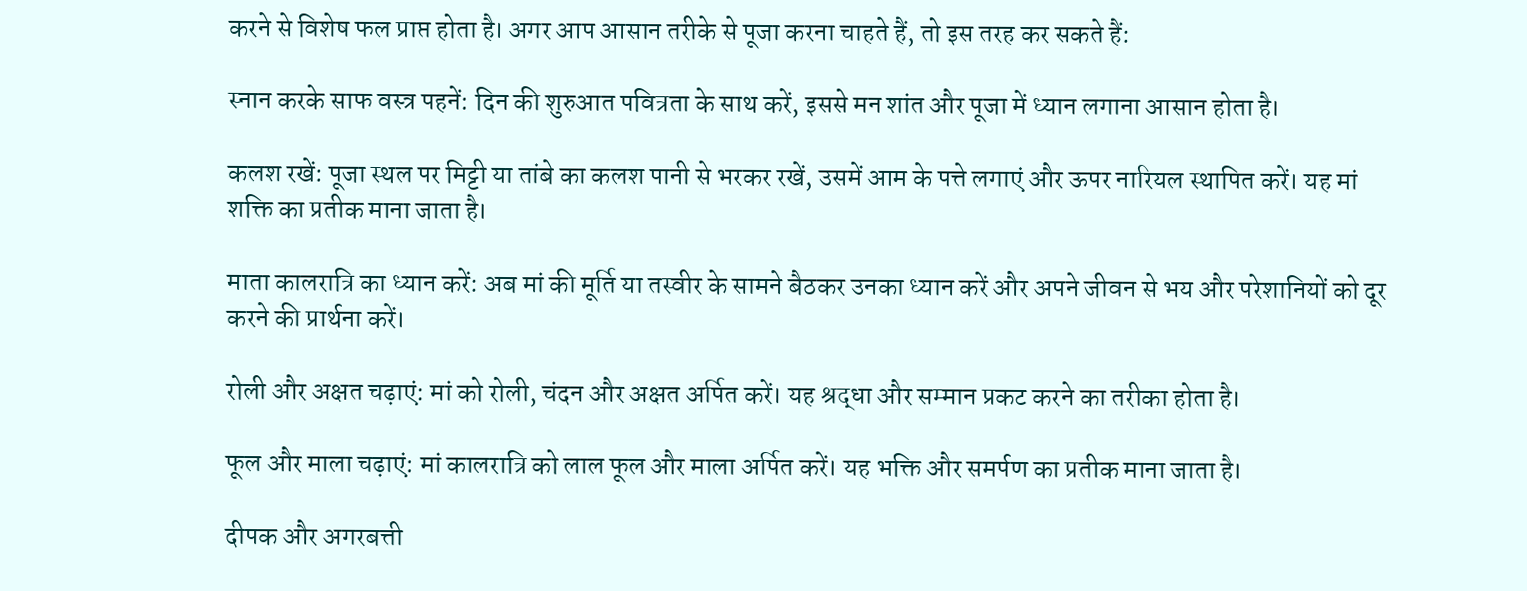करने से विशेष फल प्राप्त होता है। अगर आप आसान तरीके से पूजा करना चाहते हैं, तो इस तरह कर सकते हैं:

स्नान करके साफ वस्त्र पहनें: दिन की शुरुआत पवित्रता के साथ करें, इससे मन शांत और पूजा में ध्यान लगाना आसान होता है।

कलश रखें: पूजा स्थल पर मिट्टी या तांबे का कलश पानी से भरकर रखें, उसमें आम के पत्ते लगाएं और ऊपर नारियल स्थापित करें। यह मां शक्ति का प्रतीक माना जाता है।

माता कालरात्रि का ध्यान करें: अब मां की मूर्ति या तस्वीर के सामने बैठकर उनका ध्यान करें और अपने जीवन से भय और परेशानियों को दूर करने की प्रार्थना करें।

रोली और अक्षत चढ़ाएं: मां को रोली, चंदन और अक्षत अर्पित करें। यह श्रद्धा और सम्मान प्रकट करने का तरीका होता है।

फूल और माला चढ़ाएं: मां कालरात्रि को लाल फूल और माला अर्पित करें। यह भक्ति और समर्पण का प्रतीक माना जाता है।

दीपक और अगरबत्ती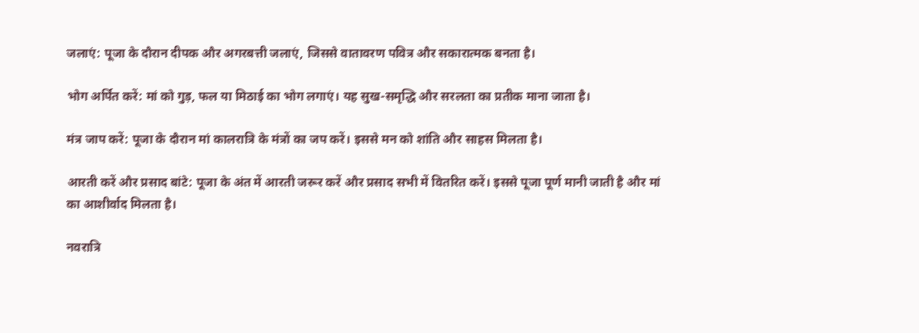जलाएं: पूजा के दौरान दीपक और अगरबत्ती जलाएं, जिससे वातावरण पवित्र और सकारात्मक बनता है।

भोग अर्पित करें: मां को गुड़, फल या मिठाई का भोग लगाएं। यह सुख-समृद्धि और सरलता का प्रतीक माना जाता है।

मंत्र जाप करें: पूजा के दौरान मां कालरात्रि के मंत्रों का जप करें। इससे मन को शांति और साहस मिलता है।

आरती करें और प्रसाद बांटे: पूजा के अंत में आरती जरूर करें और प्रसाद सभी में वितरित करें। इससे पूजा पूर्ण मानी जाती है और मां का आशीर्वाद मिलता है।

नवरात्रि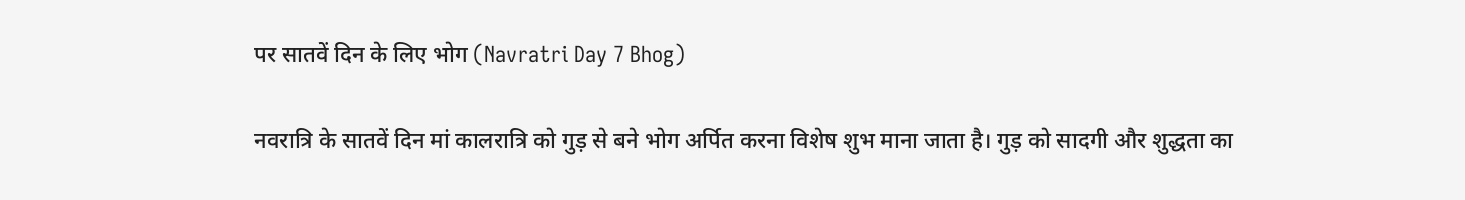पर सातवें दिन के लिए भोग (Navratri Day 7 Bhog)

नवरात्रि के सातवें दिन मां कालरात्रि को गुड़ से बने भोग अर्पित करना विशेष शुभ माना जाता है। गुड़ को सादगी और शुद्धता का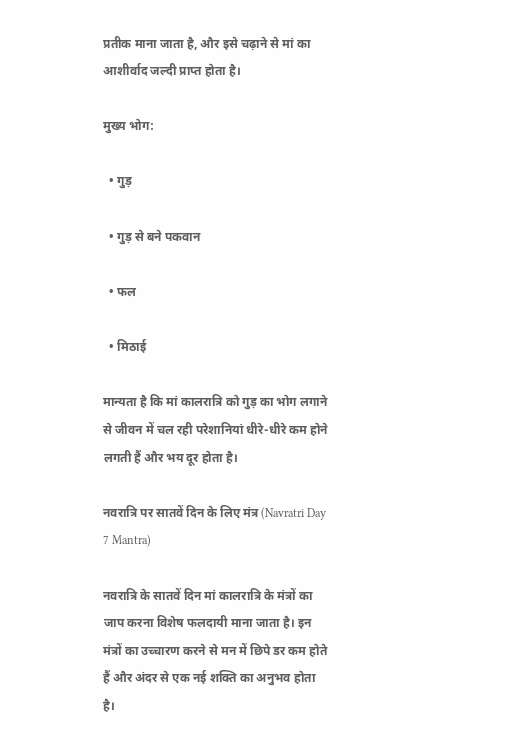प्रतीक माना जाता है, और इसे चढ़ाने से मां का आशीर्वाद जल्दी प्राप्त होता है।

मुख्य भोग:

  • गुड़

  • गुड़ से बने पकवान

  • फल

  • मिठाई

मान्यता है कि मां कालरात्रि को गुड़ का भोग लगाने से जीवन में चल रही परेशानियां धीरे-धीरे कम होने लगती हैं और भय दूर होता है।

नवरात्रि पर सातवें दिन के लिए मंत्र (Navratri Day 7 Mantra)

नवरात्रि के सातवें दिन मां कालरात्रि के मंत्रों का जाप करना विशेष फलदायी माना जाता है। इन मंत्रों का उच्चारण करने से मन में छिपे डर कम होते हैं और अंदर से एक नई शक्ति का अनुभव होता है।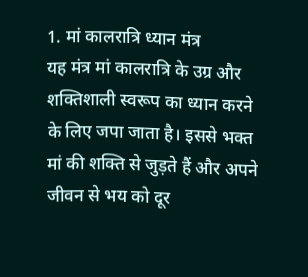1. मां कालरात्रि ध्यान मंत्र
यह मंत्र मां कालरात्रि के उग्र और शक्तिशाली स्वरूप का ध्यान करने के लिए जपा जाता है। इससे भक्त मां की शक्ति से जुड़ते हैं और अपने जीवन से भय को दूर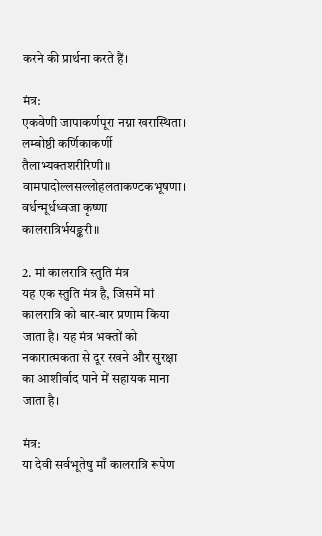करने की प्रार्थना करते हैं।

मंत्र:
एकवेणी जापाकर्णपूरा नग्ना खरास्थिता।
लम्बोष्ठी कर्णिकाकर्णी तैलाभ्यक्तशरीरिणी॥
वामपादोल्लसल्लोहलताकण्टकभूषणा।
वर्धन्मूर्धध्वजा कृष्णा कालरात्रिर्भयङ्करी॥

2. मां कालरात्रि स्तुति मंत्र
यह एक स्तुति मंत्र है, जिसमें मां कालरात्रि को बार-बार प्रणाम किया जाता है। यह मंत्र भक्तों को नकारात्मकता से दूर रखने और सुरक्षा का आशीर्वाद पाने में सहायक माना जाता है।

मंत्र:
या देवी सर्वभूतेषु माँ कालरात्रि रूपेण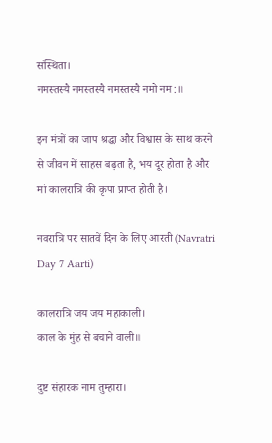संस्थिता।
नमस्तस्यै नमस्तस्यै नमस्तस्यै नमो नम:॥

इन मंत्रों का जाप श्रद्धा और विश्वास के साथ करने से जीवन में साहस बढ़ता है, भय दूर होता है और मां कालरात्रि की कृपा प्राप्त होती है।

नवरात्रि पर सातवें दिन के लिए आरती (Navratri Day 7 Aarti)

कालरात्रि जय जय महाकाली।
काल के मुंह से बचाने वाली॥

दुष्ट संहारक नाम तुम्हारा।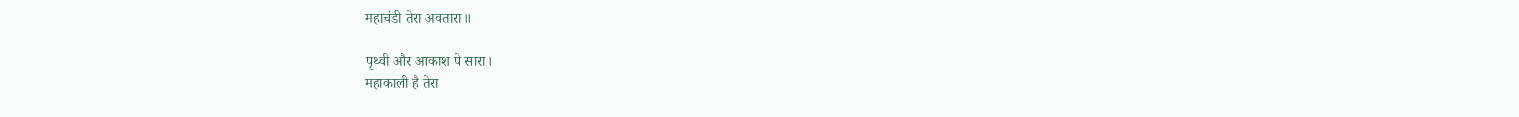महाचंडी तेरा अवतारा॥

पृथ्वी और आकाश पे सारा।
महाकाली है तेरा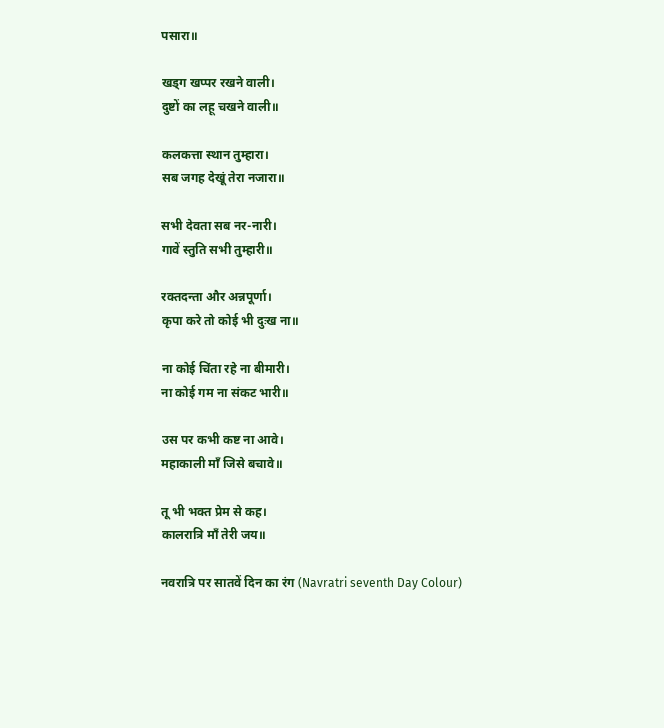पसारा॥

खड्ग खप्पर रखने वाली।
दुष्टों का लहू चखने वाली॥

कलकत्ता स्थान तुम्हारा।
सब जगह देखूं तेरा नजारा॥

सभी देवता सब नर-नारी।
गावें स्तुति सभी तुम्हारी॥

रक्तदन्ता और अन्नपूर्णा।
कृपा करे तो कोई भी दुःख ना॥

ना कोई चिंता रहे ना बीमारी।
ना कोई गम ना संकट भारी॥

उस पर कभी कष्ट ना आवे।
महाकाली माँ जिसे बचावे॥

तू भी भक्त प्रेम से कह।
कालरात्रि माँ तेरी जय॥

नवरात्रि पर सातवें दिन का रंग (Navratri seventh Day Colour)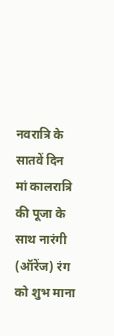नवरात्रि के सातवें दिन मां कालरात्रि की पूजा के साथ नारंगी (ऑरेंज) रंग को शुभ माना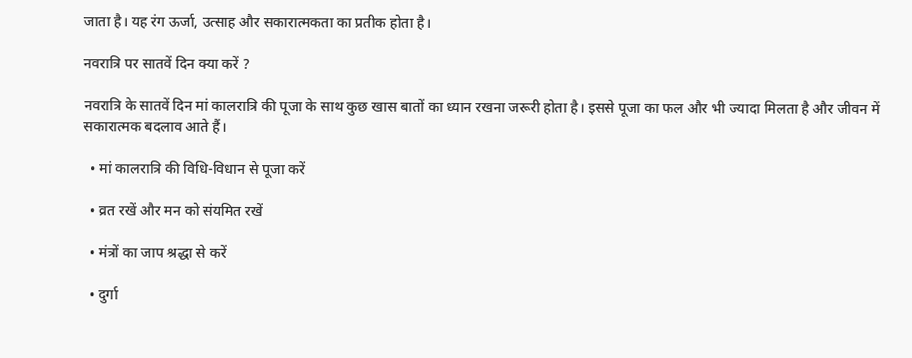जाता है। यह रंग ऊर्जा, उत्साह और सकारात्मकता का प्रतीक होता है।

नवरात्रि पर सातवें दिन क्या करें ?

नवरात्रि के सातवें दिन मां कालरात्रि की पूजा के साथ कुछ खास बातों का ध्यान रखना जरूरी होता है। इससे पूजा का फल और भी ज्यादा मिलता है और जीवन में सकारात्मक बदलाव आते हैं।

  • मां कालरात्रि की विधि-विधान से पूजा करें

  • व्रत रखें और मन को संयमित रखें

  • मंत्रों का जाप श्रद्धा से करें

  • दुर्गा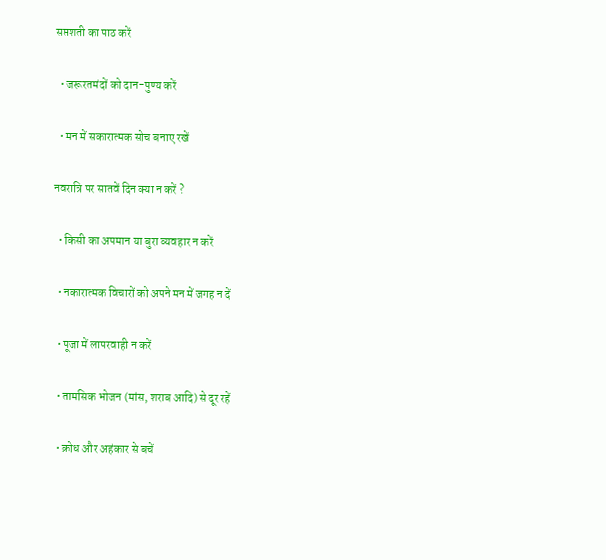सप्तशती का पाठ करें

  • जरूरतमंदों को दान-पुण्य करें

  • मन में सकारात्मक सोच बनाए रखें

नवरात्रि पर सातवें दिन क्या न करें ?

  • किसी का अपमान या बुरा व्यवहार न करें

  • नकारात्मक विचारों को अपने मन में जगह न दें

  • पूजा में लापरवाही न करें

  • तामसिक भोजन (मांस, शराब आदि) से दूर रहें

  • क्रोध और अहंकार से बचें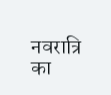नवरात्रि का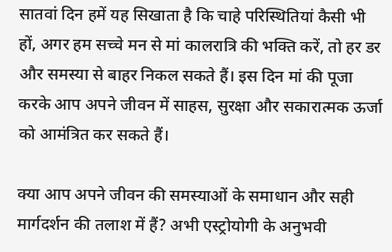सातवां दिन हमें यह सिखाता है कि चाहे परिस्थितियां कैसी भी हों, अगर हम सच्चे मन से मां कालरात्रि की भक्ति करें, तो हर डर और समस्या से बाहर निकल सकते हैं। इस दिन मां की पूजा करके आप अपने जीवन में साहस, सुरक्षा और सकारात्मक ऊर्जा को आमंत्रित कर सकते हैं।

क्या आप अपने जीवन की समस्याओं के समाधान और सही मार्गदर्शन की तलाश में हैं? अभी एस्ट्रोयोगी के अनुभवी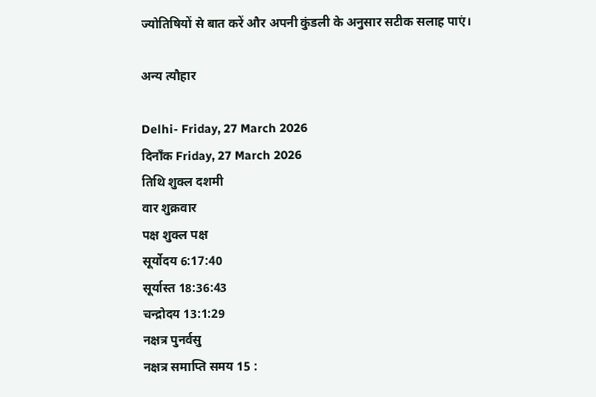ज्योतिषियों से बात करें और अपनी कुंडली के अनुसार सटीक सलाह पाएं।

अन्य त्यौहार

Delhi- Friday, 27 March 2026
दिनाँक Friday, 27 March 2026
तिथि शुक्ल दशमी
वार शुक्रवार
पक्ष शुक्ल पक्ष
सूर्योदय 6:17:40
सूर्यास्त 18:36:43
चन्द्रोदय 13:1:29
नक्षत्र पुनर्वसु
नक्षत्र समाप्ति समय 15 :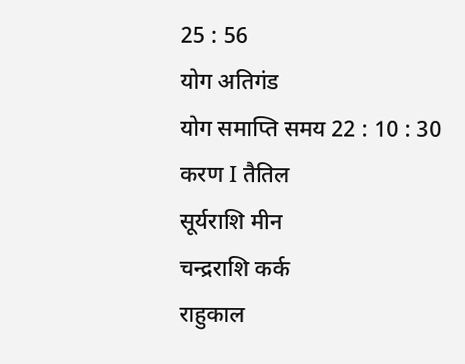25 : 56
योग अतिगंड
योग समाप्ति समय 22 : 10 : 30
करण I तैतिल
सूर्यराशि मीन
चन्द्रराशि कर्क
राहुकाल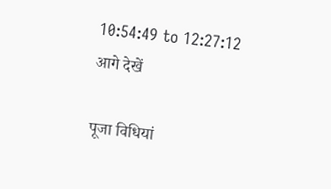10:54:49 to 12:27:12
आगे देखें

पूजा विधियां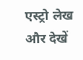एस्ट्रो लेख और देखें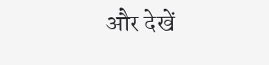और देखें